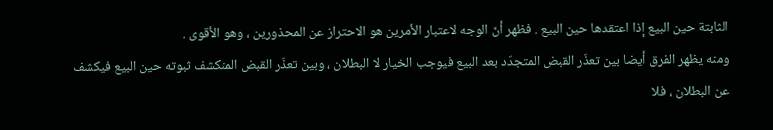الثابتة حين البيع إذا اعتقدها حين البيع . فظهر أنّ الوجه لاعتبار الأمرين هو الاحتراز عن المحذورين ، وهو الأقوى .
ومنه يظهر الفرق أيضا بين تعذّر القبض المتجدّد بعد البيع فيوجب الخيار لا البطلان ، وبين تعذّر القبض المنكشف ثبوته حين البيع فيكشف عن البطلان ، فلا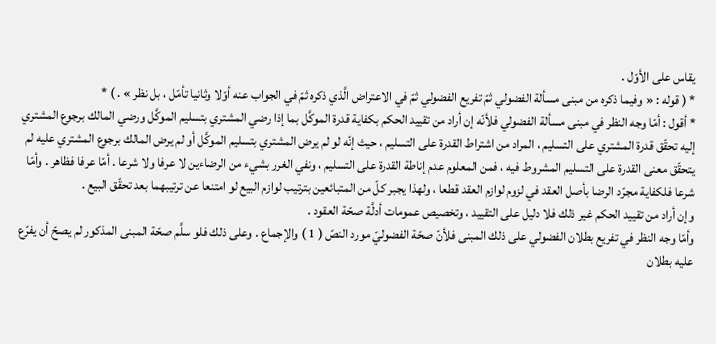يقاس على الأوّل .
* ( قوله : « وفيما ذكره من مبنى مسألة الفضولي ثمّ تفريع الفضولي ثمّ في الاعتراض الَّذي ذكره ثمّ في الجواب عنه أوّلا وثانيا تأمّل ، بل نظر » . ) *
* أقول : أمّا وجه النظر في مبنى مسألة الفضولي فلأنّه إن أراد من تقييد الحكم بكفاية قدرة الموكَّل بما إذا رضي المشتري بتسليم الموكَّل ورضي المالك برجوع المشتري إليه تحقّق قدرة المشتري على التسليم ، المراد من اشتراط القدرة على التسليم ، حيث إنّه لو لم يرض المشتري بتسليم الموكَّل أو لم يرض المالك برجوع المشتري عليه لم يتحقّق معنى القدرة على التسليم المشروط فيه ، فمن المعلوم عدم إناطة القدرة على التسليم ، ونفي الغرر بشيء من الرضاءين لا عرفا ولا شرعا . أمّا عرفا فظاهر . وأمّا شرعا فلكفاية مجرّد الرضا بأصل العقد في لزوم لوازم العقد قطعا ، ولهذا يجبر كلّ من المتبائعين بترتيب لوازم البيع لو امتنعا عن ترتيبهما بعد تحقّق البيع .
وإن أراد من تقييد الحكم غير ذلك فلا دليل على التقييد ، وتخصيص عمومات أدلَّة صحّة العقود .
وأمّا وجه النظر في تفريع بطلان الفضولي على ذلك المبنى فلأنّ صحّة الفضوليّ مورد النصّ ( 1 ) والإجماع . وعلى ذلك فلو سلَّم صحّة المبنى المذكور لم يصحّ أن يفرّع عليه بطلان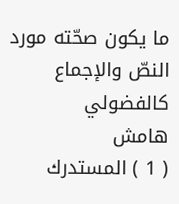ما يكون صحّته مورد النصّ والإجماع كالفضولي
هامش
( 1 ) المستدرك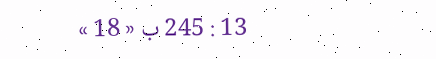13 : 245 ب « 18 »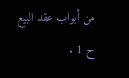من أبواب عقد البيع ح 1 .